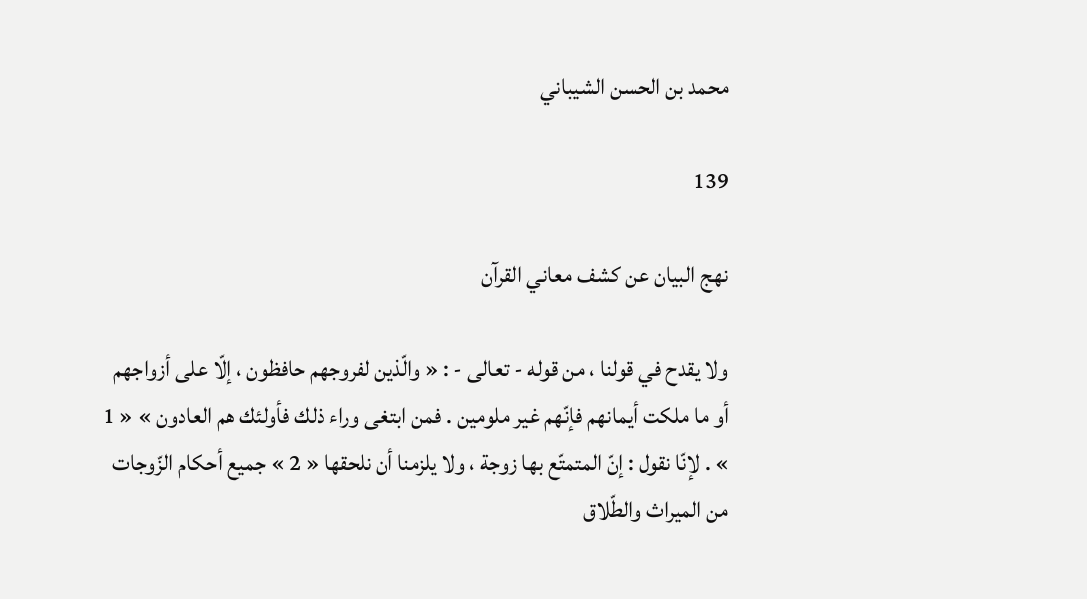محمد بن الحسن الشيباني

139

نهج البيان عن كشف معاني القرآن

ولا يقدح في قولنا ، من قوله - تعالى - : « والّذين لفروجهم حافظون ، إلّا على أزواجهم أو ما ملكت أيمانهم فإنّهم غير ملومين . فمن ابتغى وراء ذلك فأولئك هم العادون » « 1 » . لإنّا نقول : إنّ المتمتّع بها زوجة ، ولا يلزمنا أن نلحقها « 2 » جميع أحكام الزّوجات من الميراث والطّلاق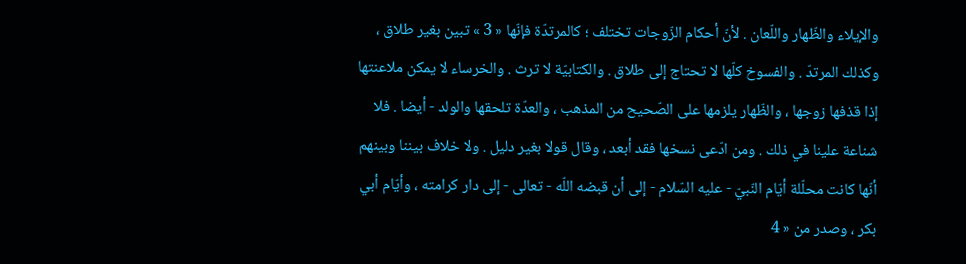والإيلاء والظّهار واللّعان . لأنّ أحكام الزّوجات تختلف ؛ كالمرتدّة فإنّها « 3 » تبين بغير طلاق ، وكذلك المرتدّ . والفسوخ كلّها لا تحتاج إلى طلاق . والكتابيّة لا ترث . والخرساء لا يمكن ملاعنتها إذا قذفها زوجها ، والظّهار يلزمها على الصّحيح من المذهب ، والعدّة تلحقها والولد - أيضا . فلا شناعة علينا في ذلك . ومن ادّعى نسخها فقد أبعد ، وقال قولا بغير دليل . ولا خلاف بيننا وبينهم أنّها كانت محلّلة أيّام النّبيّ - عليه السّلام - إلى أن قبضه اللّه - تعالى - إلى دار كرامته ، وأيّام أبي بكر ، وصدر من « 4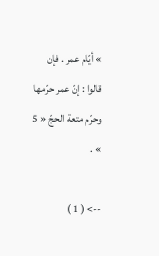» أيّام عمر . فإن قالوا : إنّ عمر حرّمها وحرّم متعة الحجّ « 5 » .

--> ( 1 )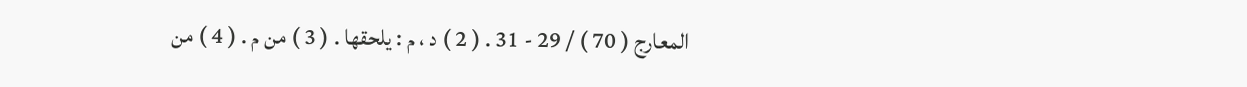المعارج ( 70 ) / 29 - 31 . ( 2 ) د ، م : يلحقها . ( 3 ) من م . ( 4 ) من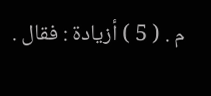م . ( 5 ) أزيادة : فقال .